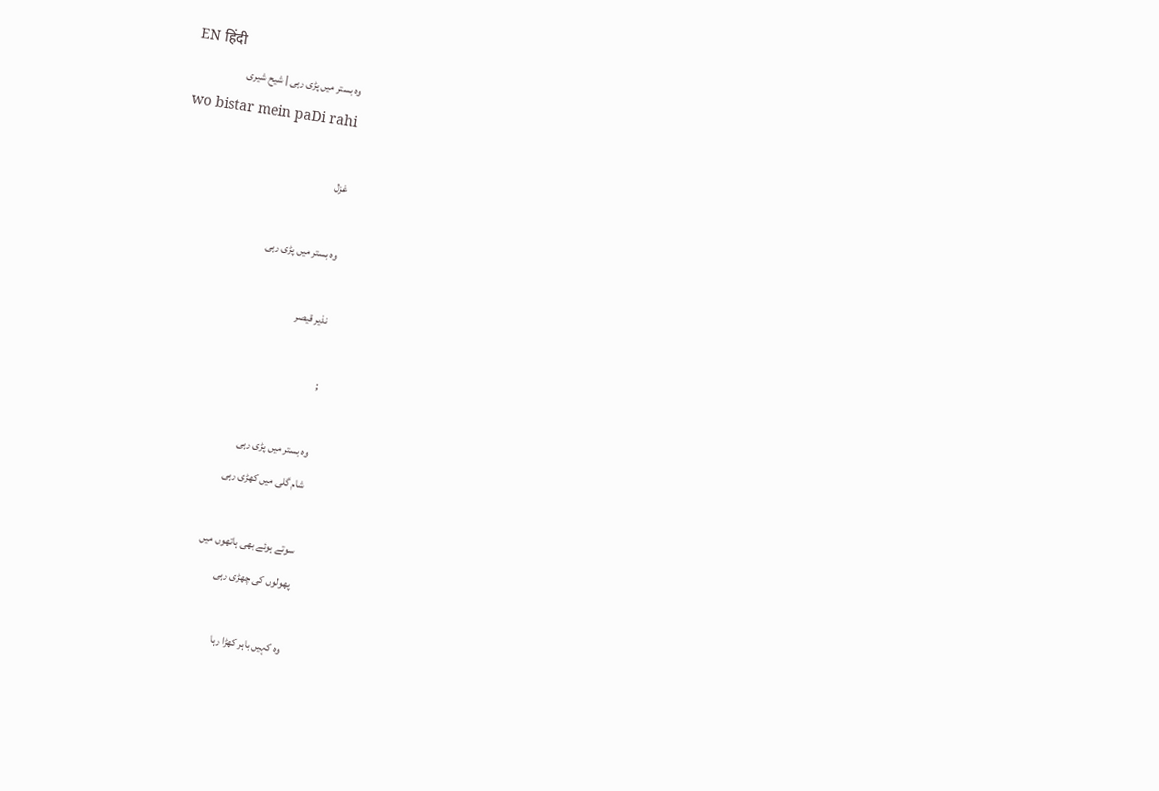EN हिंदी
وہ بستر میں پڑی رہی | شیح شیری
wo bistar mein paDi rahi

غزل

وہ بستر میں پڑی رہی

نذیر قیصر

;

وہ بستر میں پڑی رہی
شام گلی میں کھڑی رہی

سوتے ہوئے بھی ہاتھوں میں
پھولوں کی چھڑی رہی

وہ کہیں باہر کھڑا رہا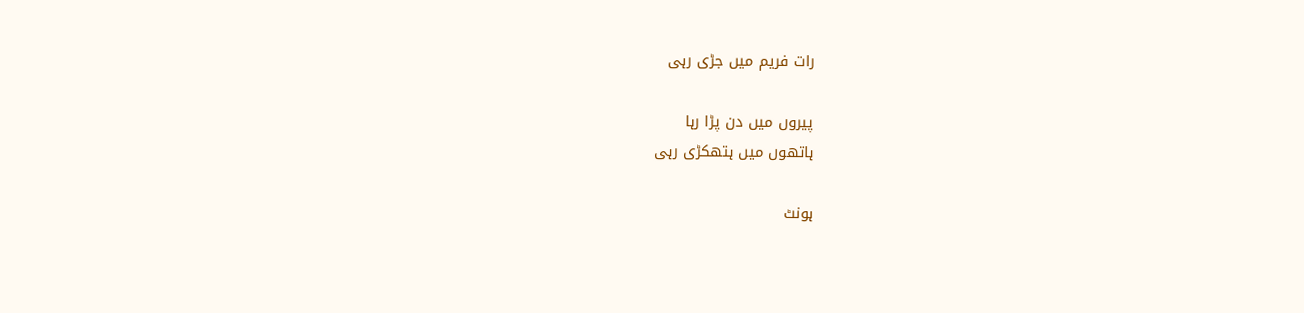رات فریم میں جڑی رہی

پیروں میں دن پڑا رہا
ہاتھوں میں ہتھکڑی رہی

ہونٹ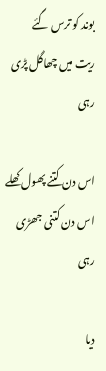بوند کو ترس گئے
ریت میں چھاگل پڑی رہی

اس دن کتنے پھول کھلے
اس دن کتنی جھڑی رہی

دیا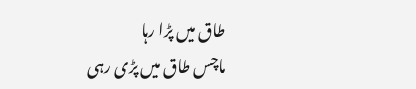طاق میں پڑا رہا
ماچس طاق میں پڑی رہی